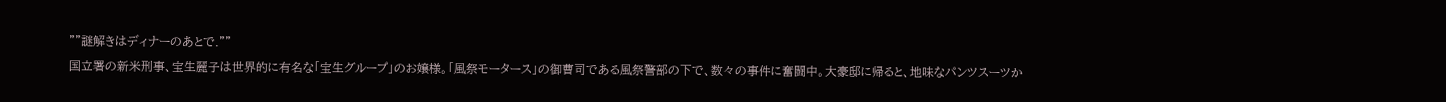""謎解きはディナーのあとで.""
国立署の新米刑事、宝生麗子は世界的に有名な「宝生グループ」のお嬢様。「風祭モータース」の御曹司である風祭警部の下で、数々の事件に奮闘中。大豪邸に帰ると、地味なパンツスーツか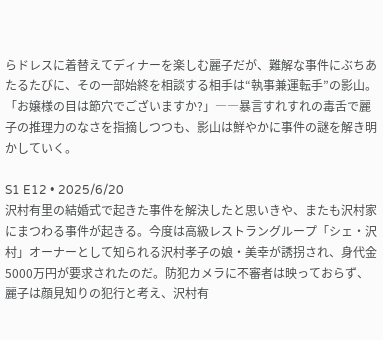らドレスに着替えてディナーを楽しむ麗子だが、難解な事件にぶちあたるたびに、その一部始終を相談する相手は“執事兼運転手”の影山。「お嬢様の目は節穴でございますか?」――暴言すれすれの毒舌で麗子の推理力のなさを指摘しつつも、影山は鮮やかに事件の謎を解き明かしていく。

S1 E12 • 2025/6/20
沢村有里の結婚式で起きた事件を解決したと思いきや、またも沢村家にまつわる事件が起きる。今度は高級レストラングループ「シェ・沢村」オーナーとして知られる沢村孝子の娘・美幸が誘拐され、身代金5000万円が要求されたのだ。防犯カメラに不審者は映っておらず、麗子は顔見知りの犯行と考え、沢村有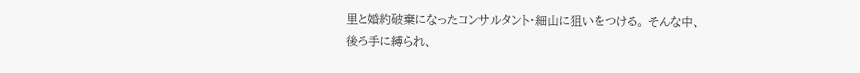里と婚約破棄になったコンサルタント・細山に狙いをつける。 そんな中、後ろ手に縛られ、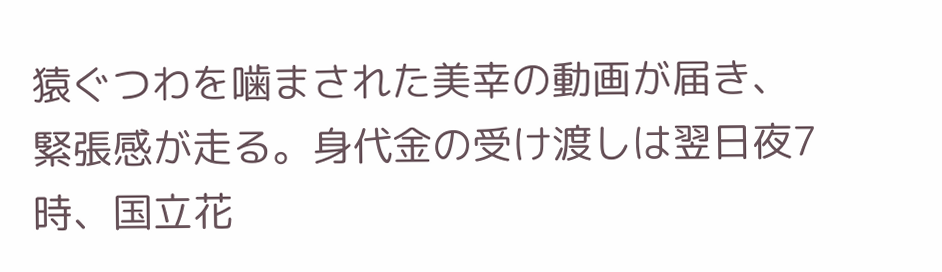猿ぐつわを噛まされた美幸の動画が届き、緊張感が走る。身代金の受け渡しは翌日夜7時、国立花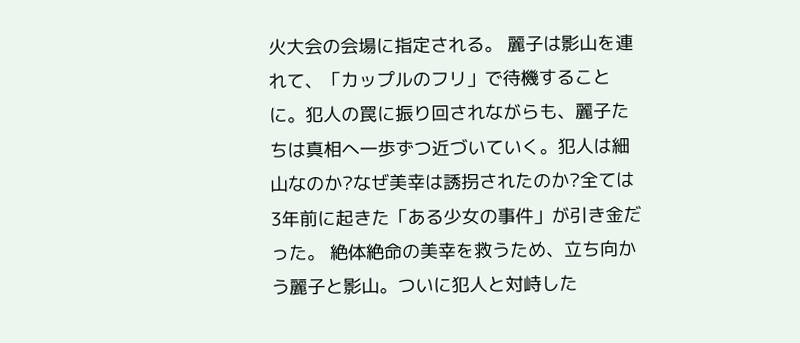火大会の会場に指定される。 麗子は影山を連れて、「カップルのフリ」で待機することに。犯人の罠に振り回されながらも、麗子たちは真相へ一歩ずつ近づいていく。犯人は細山なのか?なぜ美幸は誘拐されたのか?全ては3年前に起きた「ある少女の事件」が引き金だった。 絶体絶命の美幸を救うため、立ち向かう麗子と影山。ついに犯人と対峙した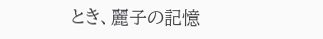とき、麗子の記憶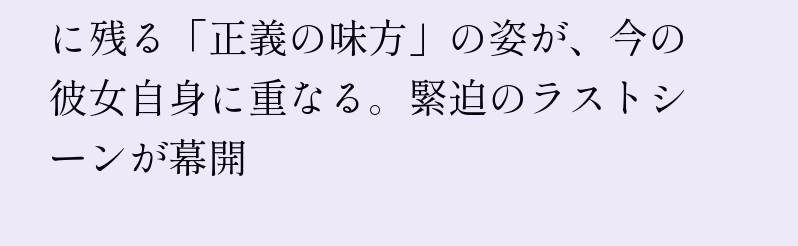に残る「正義の味方」の姿が、今の彼女自身に重なる。緊迫のラストシーンが幕開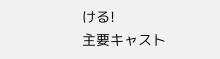ける!
主要キャスト